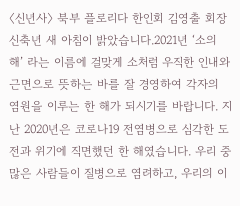〈신년사〉 북부 플로리다 한인회 김영출 회장
신축년 새 아침이 밝았습니다.2021년 ‘소의 해’ 라는 이름에 걸맞게 소처럼 우직한 인내와 근면으로 뜻하는 바를 잘 경영하여 각자의 염원을 이루는 한 해가 되시기를 바랍니다. 지난 2020년은 코로나19 전염병으로 심각한 도전과 위기에 직면했던 한 해였습니다. 우리 중 많은 사람들이 질병으로 염려하고, 우리의 이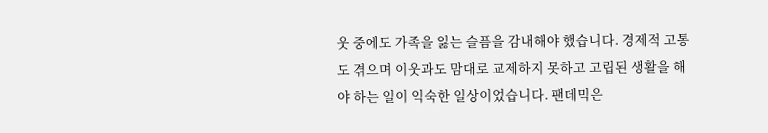웃 중에도 가족을 잃는 슬픔을 감내해야 했습니다. 경제적 고통도 겪으며 이웃과도 맘대로 교제하지 못하고 고립된 생활을 해야 하는 일이 익숙한 일상이었습니다. 팬데믹은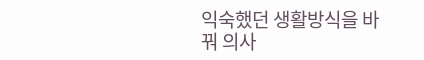익숙했던 생활방식을 바꿔 의사